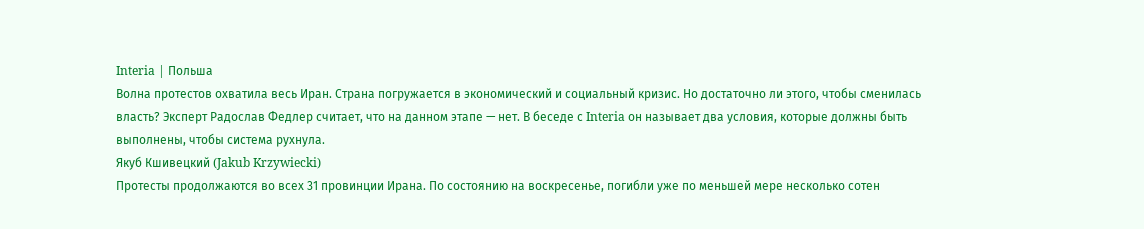Interia | Польша
Волна протестов охватила весь Иран. Страна погружается в экономический и социальный кризис. Но достаточно ли этого, чтобы сменилась власть? Эксперт Радослав Федлер считает, что на данном этапе — нет. В беседе с Interia он называет два условия, которые должны быть выполнены, чтобы система рухнула.
Якуб Кшивецкий (Jakub Krzywiecki)
Протесты продолжаются во всех 31 провинции Ирана. По состоянию на воскресенье, погибли уже по меньшей мере несколько сотен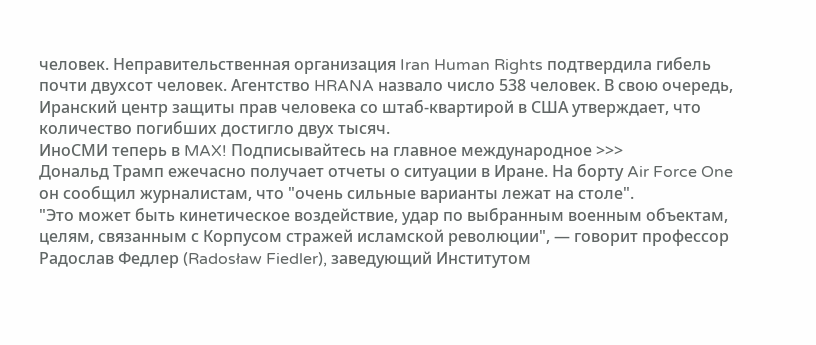человек. Неправительственная организация Iran Human Rights подтвердила гибель почти двухсот человек. Агентство HRANA назвало число 538 человек. В свою очередь, Иранский центр защиты прав человека со штаб-квартирой в США утверждает, что количество погибших достигло двух тысяч.
ИноСМИ теперь в MAX! Подписывайтесь на главное международное >>>
Дональд Трамп ежечасно получает отчеты о ситуации в Иране. На борту Air Force One он сообщил журналистам, что "очень сильные варианты лежат на столе".
"Это может быть кинетическое воздействие, удар по выбранным военным объектам, целям, связанным с Корпусом стражей исламской революции", — говорит профессор Радослав Федлер (Radosław Fiedler), заведующий Институтом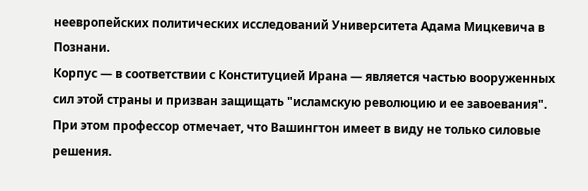неевропейских политических исследований Университета Адама Мицкевича в Познани.
Корпус — в соответствии с Конституцией Ирана — является частью вооруженных сил этой страны и призван защищать "исламскую революцию и ее завоевания". При этом профессор отмечает, что Вашингтон имеет в виду не только силовые решения.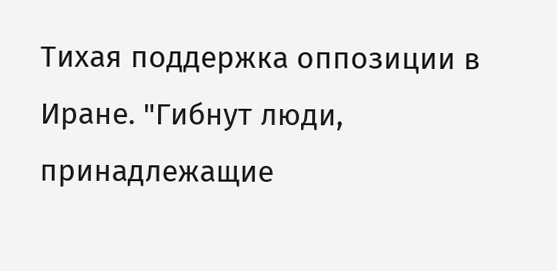Тихая поддержка оппозиции в Иране. "Гибнут люди, принадлежащие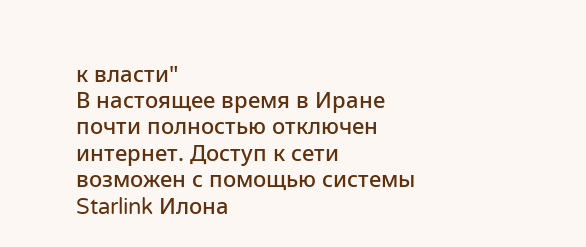к власти"
В настоящее время в Иране почти полностью отключен интернет. Доступ к сети возможен с помощью системы Starlink Илона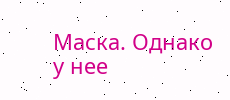Маска. Однако у нее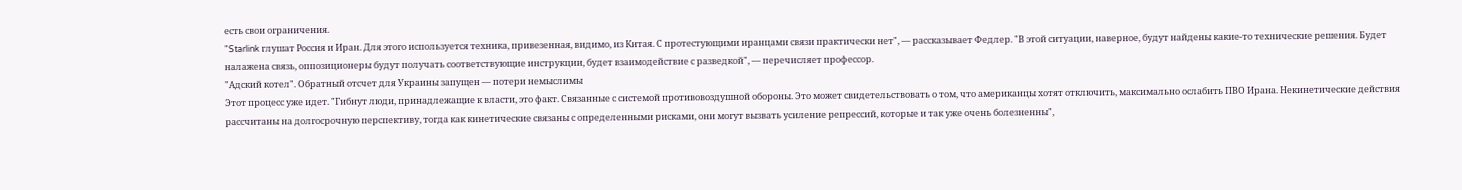есть свои ограничения.
"Starlink глушат Россия и Иран. Для этого используется техника, привезенная, видимо, из Китая. С протестующими иранцами связи практически нет", — рассказывает Федлер. "В этой ситуации, наверное, будут найдены какие-то технические решения. Будет налажена связь, оппозиционеры будут получать соответствующие инструкции, будет взаимодействие с разведкой", — перечисляет профессор.
"Адский котел". Обратный отсчет для Украины запущен — потери немыслимы
Этот процесс уже идет. "Гибнут люди, принадлежащие к власти, это факт. Связанные с системой противовоздушной обороны. Это может свидетельствовать о том, что американцы хотят отключить, максимально ослабить ПВО Ирана. Некинетические действия рассчитаны на долгосрочную перспективу, тогда как кинетические связаны с определенными рисками, они могут вызвать усиление репрессий, которые и так уже очень болезненны",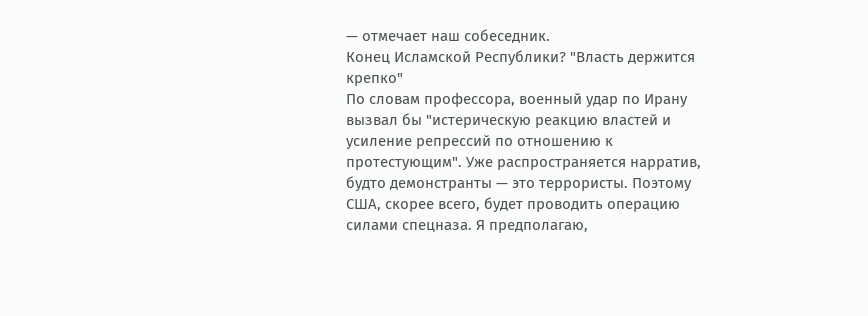— отмечает наш собеседник.
Конец Исламской Республики? "Власть держится крепко"
По словам профессора, военный удар по Ирану вызвал бы "истерическую реакцию властей и усиление репрессий по отношению к протестующим". Уже распространяется нарратив, будто демонстранты — это террористы. Поэтому США, скорее всего, будет проводить операцию силами спецназа. Я предполагаю,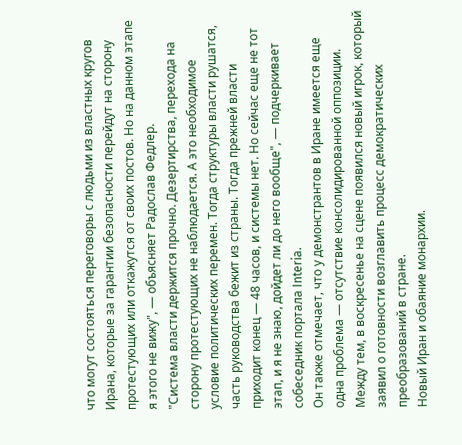что могут состояться переговоры с людьми из властных кругов Ирана, которые за гарантии безопасности перейдут на сторону протестующих или откажутся от своих постов. Но на данном этапе я этого не вижу", — объясняет Радослав Федлер.
"Система власти держится прочно. Дезертирства, перехода на сторону протестующих не наблюдается. А это необходимое условие политических перемен. Тогда структуры власти рушатся, часть руководства бежит из страны. Тогда прежней власти приходит конец — 48 часов, и системы нет. Но сейчас еще не тот этап, и я не знаю, дойдет ли до него вообще", — подчеркивает собеседник портала Interiа.
Он также отмечает, что у демонстрантов в Иране имеется еще одна проблема — отсутствие консолидированной оппозиции. Между тем, в воскресенье на сцене появился новый игрок, который заявил о готовности возглавить процесс демократических преобразований в стране.
Новый Иран и обаяние монархии.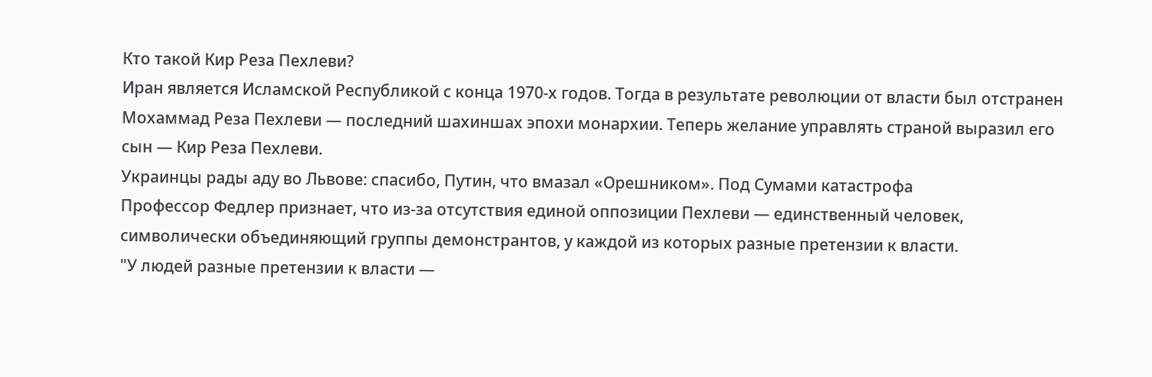Кто такой Кир Реза Пехлеви?
Иран является Исламской Республикой с конца 1970-х годов. Тогда в результате революции от власти был отстранен Мохаммад Реза Пехлеви — последний шахиншах эпохи монархии. Теперь желание управлять страной выразил его сын — Кир Реза Пехлеви.
Украинцы рады аду во Львове: спасибо, Путин, что вмазал «Орешником». Под Сумами катастрофа
Профессор Федлер признает, что из-за отсутствия единой оппозиции Пехлеви — единственный человек, символически объединяющий группы демонстрантов, у каждой из которых разные претензии к власти.
"У людей разные претензии к власти —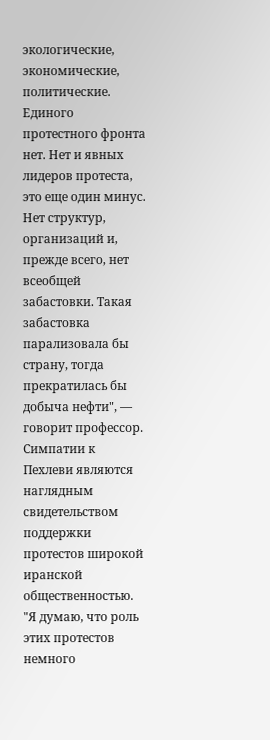экологические, экономические, политические. Единого протестного фронта нет. Нет и явных лидеров протеста, это еще один минус. Нет структур, организаций и, прежде всего, нет всеобщей забастовки. Такая забастовка парализовала бы страну, тогда прекратилась бы добыча нефти", — говорит профессор.
Симпатии к Пехлеви являются наглядным свидетельством поддержки протестов широкой иранской общественностью. "Я думаю, что роль этих протестов немного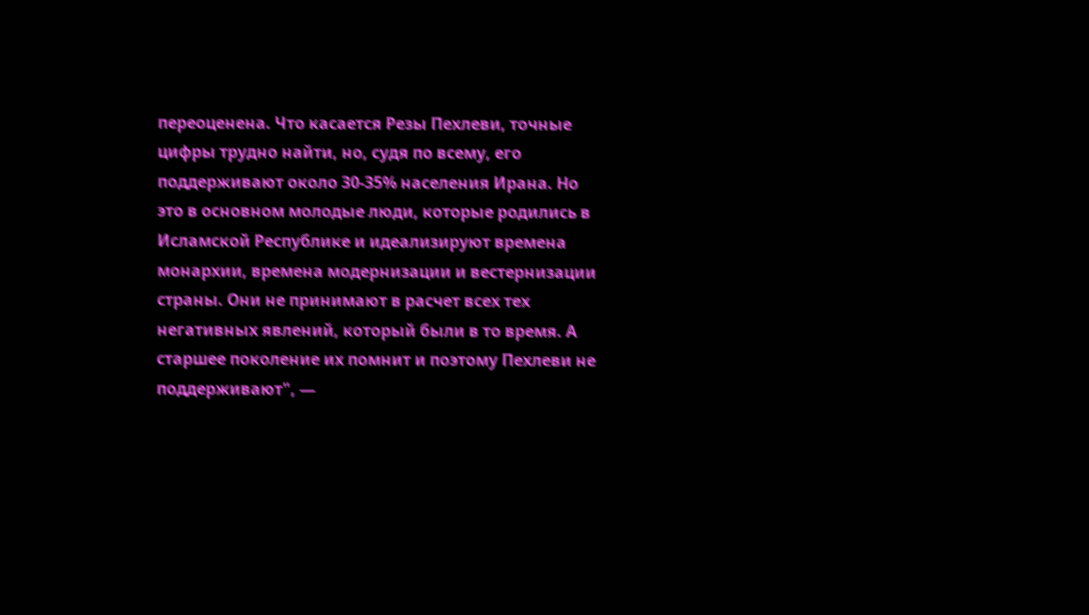переоценена. Что касается Резы Пехлеви, точные цифры трудно найти, но, судя по всему, его поддерживают около 30-35% населения Ирана. Но это в основном молодые люди, которые родились в Исламской Республике и идеализируют времена монархии, времена модернизации и вестернизации страны. Они не принимают в расчет всех тех негативных явлений, который были в то время. А старшее поколение их помнит и поэтому Пехлеви не поддерживают", —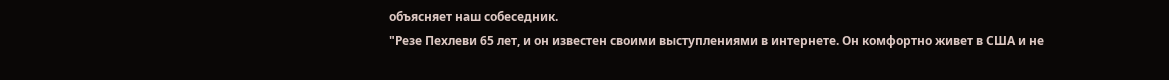объясняет наш собеседник.
"Резе Пехлеви 65 лет, и он известен своими выступлениями в интернете. Он комфортно живет в США и не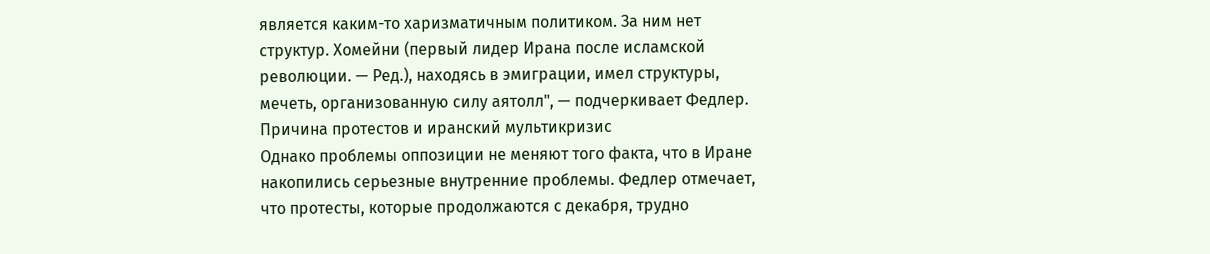является каким-то харизматичным политиком. За ним нет структур. Хомейни (первый лидер Ирана после исламской революции. — Ред.), находясь в эмиграции, имел структуры, мечеть, организованную силу аятолл", — подчеркивает Федлер.
Причина протестов и иранский мультикризис
Однако проблемы оппозиции не меняют того факта, что в Иране накопились серьезные внутренние проблемы. Федлер отмечает, что протесты, которые продолжаются с декабря, трудно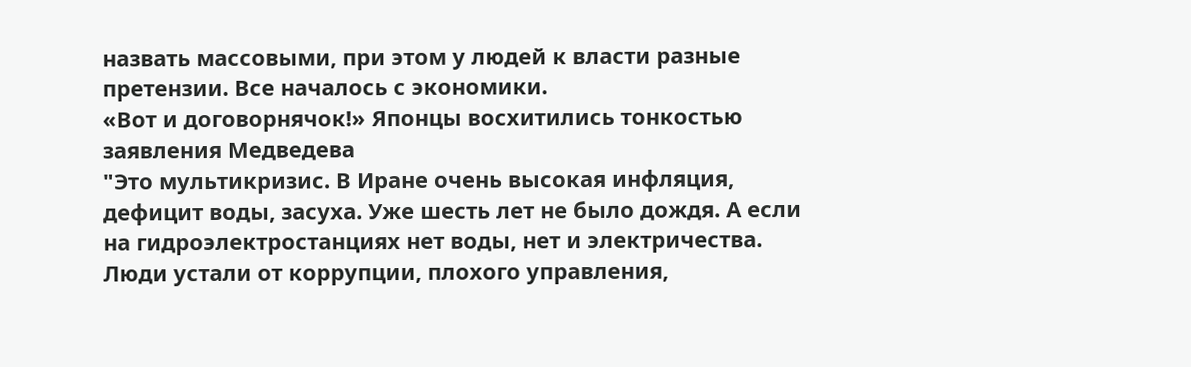назвать массовыми, при этом у людей к власти разные претензии. Все началось с экономики.
«Вот и договорнячок!» Японцы восхитились тонкостью заявления Медведева
"Это мультикризис. В Иране очень высокая инфляция, дефицит воды, засуха. Уже шесть лет не было дождя. А если на гидроэлектростанциях нет воды, нет и электричества. Люди устали от коррупции, плохого управления,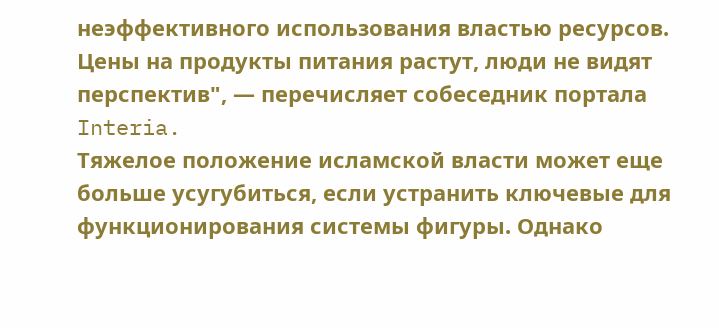неэффективного использования властью ресурсов. Цены на продукты питания растут, люди не видят перспектив", — перечисляет собеседник портала Interia.
Тяжелое положение исламской власти может еще больше усугубиться, если устранить ключевые для функционирования системы фигуры. Однако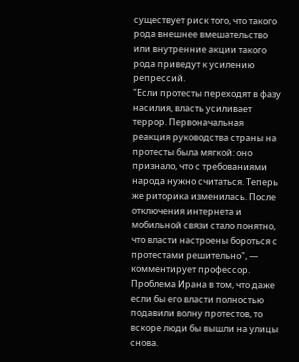существует риск того, что такого рода внешнее вмешательство или внутренние акции такого рода приведут к усилению репрессий.
"Если протесты переходят в фазу насилия, власть усиливает террор. Первоначальная реакция руководства страны на протесты была мягкой: оно признало, что с требованиями народа нужно считаться. Теперь же риторика изменилась. После отключения интернета и мобильной связи стало понятно, что власти настроены бороться с протестами решительно", — комментирует профессор.
Проблема Ирана в том, что даже если бы его власти полностью подавили волну протестов, то вскоре люди бы вышли на улицы снова.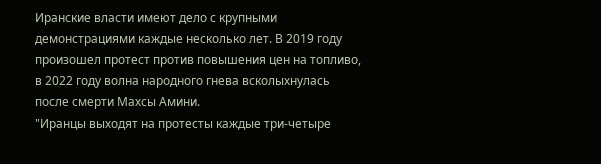Иранские власти имеют дело с крупными демонстрациями каждые несколько лет. В 2019 году произошел протест против повышения цен на топливо, в 2022 году волна народного гнева всколыхнулась после смерти Махсы Амини.
"Иранцы выходят на протесты каждые три-четыре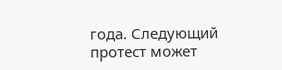года. Следующий протест может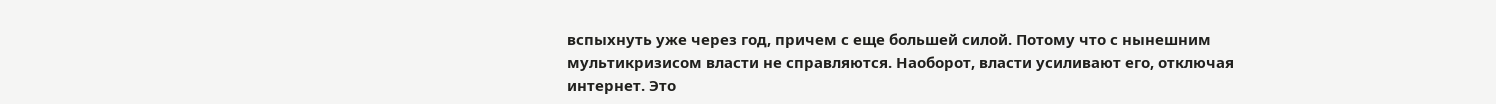вспыхнуть уже через год, причем с еще большей силой. Потому что с нынешним мультикризисом власти не справляются. Наоборот, власти усиливают его, отключая интернет. Это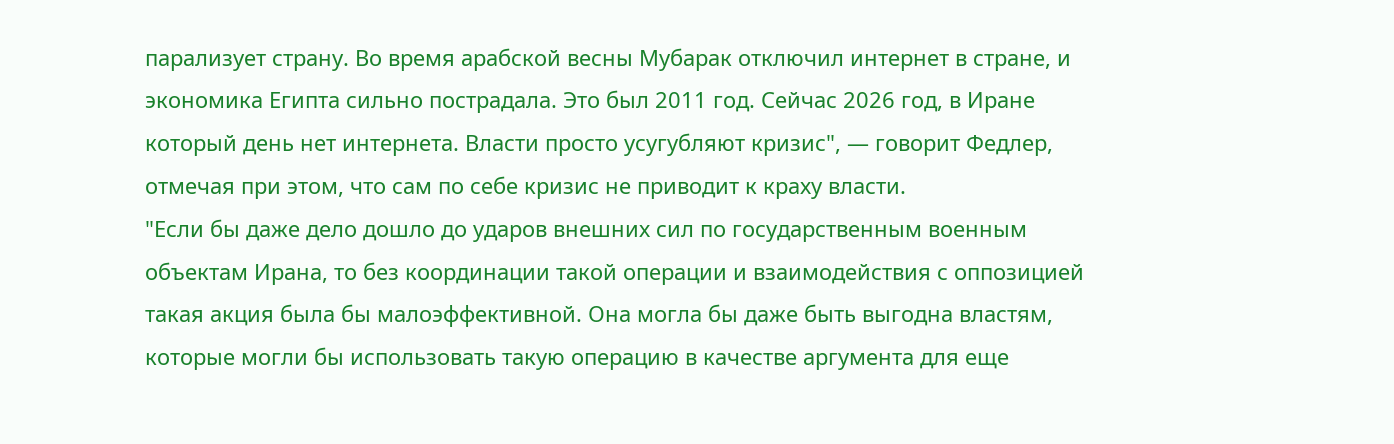парализует страну. Во время арабской весны Мубарак отключил интернет в стране, и экономика Египта сильно пострадала. Это был 2011 год. Сейчас 2026 год, в Иране который день нет интернета. Власти просто усугубляют кризис", — говорит Федлер, отмечая при этом, что сам по себе кризис не приводит к краху власти.
"Если бы даже дело дошло до ударов внешних сил по государственным военным объектам Ирана, то без координации такой операции и взаимодействия с оппозицией такая акция была бы малоэффективной. Она могла бы даже быть выгодна властям, которые могли бы использовать такую операцию в качестве аргумента для еще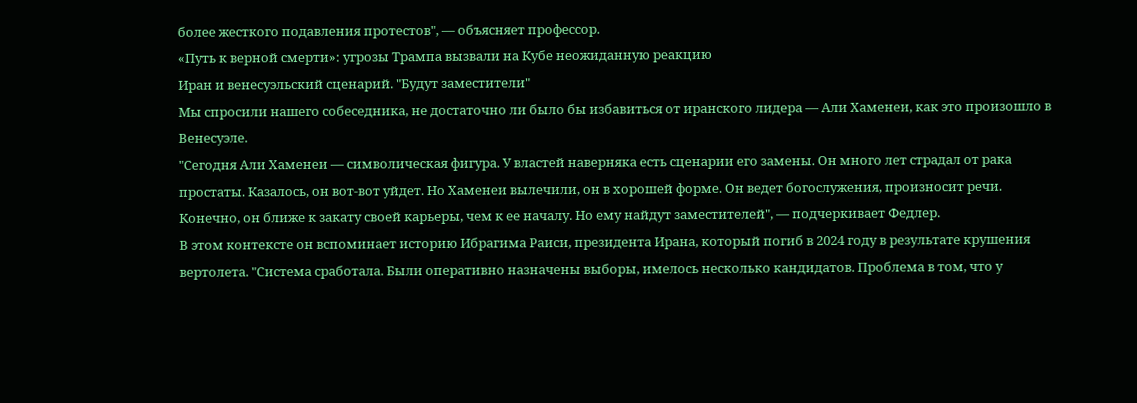более жесткого подавления протестов", — объясняет профессор.
«Путь к верной смерти»: угрозы Трампа вызвали на Кубе неожиданную реакцию
Иран и венесуэльский сценарий. "Будут заместители"
Мы спросили нашего собеседника, не достаточно ли было бы избавиться от иранского лидера — Али Хаменеи, как это произошло в Венесуэле.
"Сегодня Али Хаменеи — символическая фигура. У властей наверняка есть сценарии его замены. Он много лет страдал от рака простаты. Казалось, он вот-вот уйдет. Но Хаменеи вылечили, он в хорошей форме. Он ведет богослужения, произносит речи. Конечно, он ближе к закату своей карьеры, чем к ее началу. Но ему найдут заместителей", — подчеркивает Федлер.
В этом контексте он вспоминает историю Ибрагима Раиси, президента Ирана, который погиб в 2024 году в результате крушения вертолета. "Система сработала. Были оперативно назначены выборы, имелось несколько кандидатов. Проблема в том, что у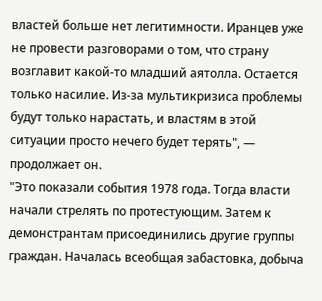властей больше нет легитимности. Иранцев уже не провести разговорами о том, что страну возглавит какой-то младший аятолла. Остается только насилие. Из-за мультикризиса проблемы будут только нарастать, и властям в этой ситуации просто нечего будет терять", — продолжает он.
"Это показали события 1978 года. Тогда власти начали стрелять по протестующим. Затем к демонстрантам присоединились другие группы граждан. Началась всеобщая забастовка, добыча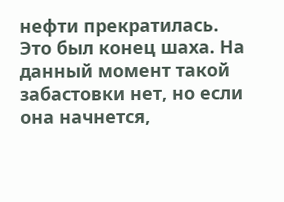нефти прекратилась. Это был конец шаха. На данный момент такой забастовки нет, но если она начнется,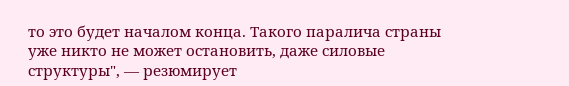то это будет началом конца. Такого паралича страны уже никто не может остановить, даже силовые структуры", — резюмирует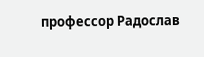профессор Радослав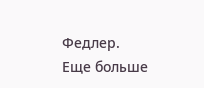Федлер.
Еще больше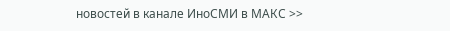новостей в канале ИноСМИ в МАКС >>